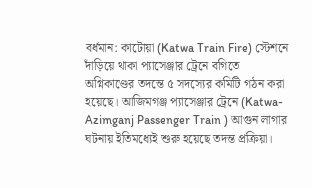বর্ধমান: কাটোয়া (Katwa Train Fire) স্টেশনে দাঁড়িয়ে থাকা প্যাসেঞ্জার ট্রেনে বগিতে অগ্নিকাণ্ডের তদন্তে ৫ সদস্যের কমিটি গঠন করা হয়েছে। আজিমগঞ্জ প্যাসেঞ্জার ট্রেনে (Katwa-Azimganj Passenger Train ) আগুন লাগার ঘটনায় ইতিমধ্যেই শুরু হয়েছে তদন্ত প্রক্রিয়া।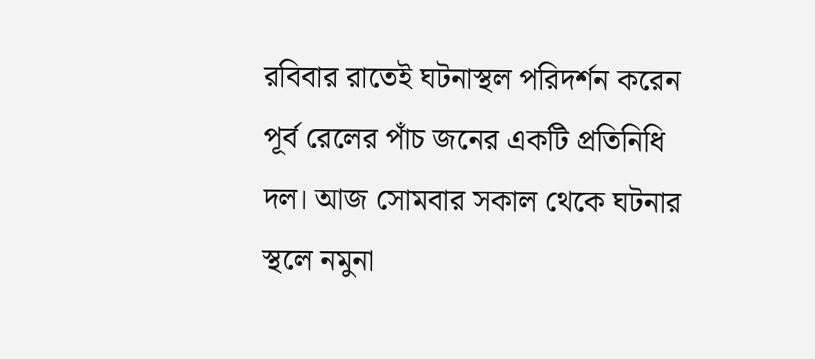রবিবার রাতেই ঘটনাস্থল পরিদর্শন করেন পূর্ব রেলের পাঁচ জনের একটি প্রতিনিধি দল। আজ সোমবার সকাল থেকে ঘটনার স্থলে নমুনা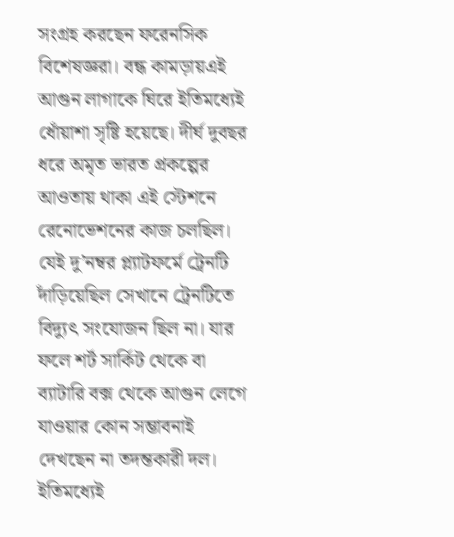সংগ্রহ করছেন ফরেনসিক বিশেষজ্ঞরা। বন্ধ কামড়ায়এই আগুন লাগাকে ঘিরে ইতিমধ্যেই ধোঁয়াশা সৃষ্টি হয়েছে। দীর্ঘ দুবছর ধরে অমৃত ভারত প্রকল্পের আওতায় থাকা এই স্টেশনে রেনোভেশনের কাজ চলছিল। যেই দু’নম্বর প্ল্যাটফর্মে ট্রেনটি দাঁড়িয়েছিল সেখানে ট্রেনটিতে বিদ্যুৎ সংযোজন ছিল না। যার ফলে শর্ট সার্কিট থেকে বা ব্যাটারি বক্স থেকে আগুন লেগে যাওয়ার কোন সম্ভাবনাই দেখছেন না তদন্তকারী দল। ইতিমধ্যেই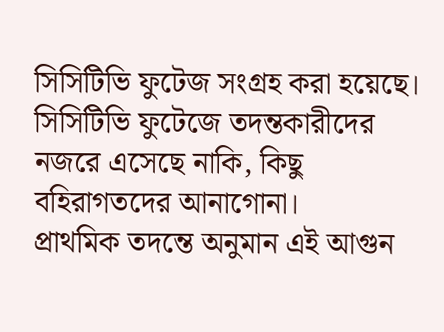সিসিটিভি ফুটেজ সংগ্রহ করা হয়েছে। সিসিটিভি ফুটেজে তদন্তকারীদের নজরে এসেছে নাকি, কিছু বহিরাগতদের আনাগোনা।
প্রাথমিক তদন্তে অনুমান এই আগুন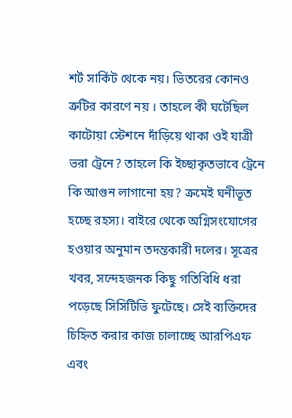শর্ট সার্কিট থেকে নয়। ভিতরের কোনও ত্রুটির কারণে নয় । তাহলে কী ঘটেছিল কাটোয়া স্টেশনে দাঁড়িয়ে থাকা ওই যাত্রী ভরা ট্রেনে? তাহলে কি ইচ্ছাকৃতভাবে ট্রেনে কি আগুন লাগানো হয়? ক্রমেই ঘনীভূত হচ্ছে রহস্য। বাইরে থেকে অগ্নিসংযোগের হওয়ার অনুমান তদন্তকারী দলের। সূত্রের খবর, সন্দেহজনক কিছু গতিবিধি ধরা পড়েছে সিসিটিভি ফুটেছে। সেই ব্যক্তিদের চিহ্নিত করার কাজ চালাচ্ছে আরপিএফ এবং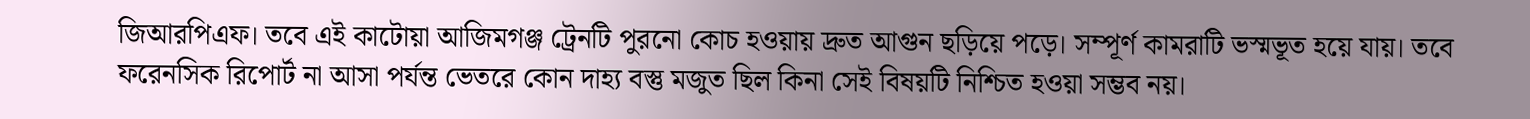জিআরপিএফ। তবে এই কাটোয়া আজিমগঞ্জ ট্রেনটি পুরনো কোচ হওয়ায় দ্রুত আগুন ছড়িয়ে পড়ে। সম্পূর্ণ কামরাটি ভস্মভূত হয়ে যায়। তবে ফরেনসিক রিপোর্ট না আসা পর্যন্ত ভেতরে কোন দাহ্য বস্তু মজুত ছিল কিনা সেই বিষয়টি নিশ্চিত হওয়া সম্ভব নয়।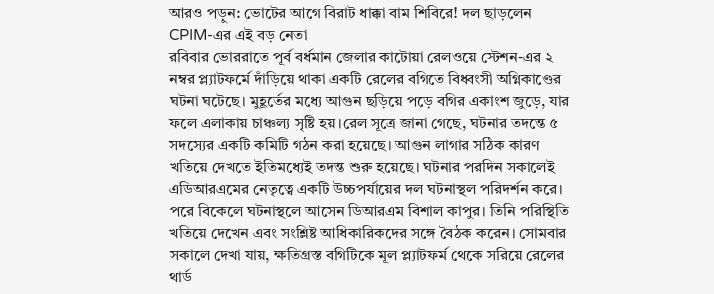আরও পড়ুন: ভোটের আগে বিরাট ধাক্কা বাম শিবিরে! দল ছাড়লেন CPIM-এর এই বড় নেতা
রবিবার ভোররাতে পূর্ব বর্ধমান জেলার কাটোয়া রেলওয়ে স্টেশন-এর ২ নম্বর প্ল্যাটফর্মে দাঁড়িয়ে থাকা একটি রেলের বগিতে বিধ্বংসী অগ্নিকাণ্ডের ঘটনা ঘটেছে। মুহূর্তের মধ্যে আগুন ছড়িয়ে পড়ে বগির একাংশ জুড়ে, যার ফলে এলাকায় চাঞ্চল্য সৃষ্টি হয়।রেল সূত্রে জানা গেছে, ঘটনার তদন্তে ৫ সদস্যের একটি কমিটি গঠন করা হয়েছে। আগুন লাগার সঠিক কারণ খতিয়ে দেখতে ইতিমধ্যেই তদন্ত শুরু হয়েছে। ঘটনার পরদিন সকালেই এডিআরএমের নেতৃত্বে একটি উচ্চপর্যায়ের দল ঘটনাস্থল পরিদর্শন করে। পরে বিকেলে ঘটনাস্থলে আসেন ডিআরএম বিশাল কাপুর। তিনি পরিস্থিতি খতিয়ে দেখেন এবং সংশ্লিষ্ট আধিকারিকদের সঙ্গে বৈঠক করেন। সোমবার সকালে দেখা যায়, ক্ষতিগ্রস্ত বগিটিকে মূল প্ল্যাটফর্ম থেকে সরিয়ে রেলের থার্ড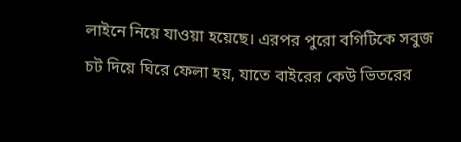লাইনে নিয়ে যাওয়া হয়েছে। এরপর পুরো বগিটিকে সবুজ চট দিয়ে ঘিরে ফেলা হয়, যাতে বাইরের কেউ ভিতরের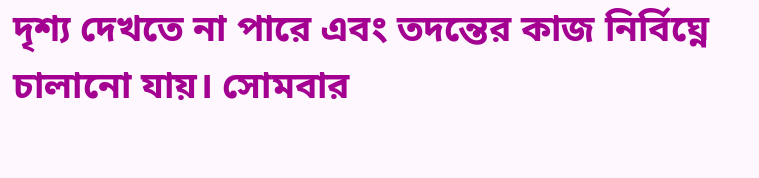দৃশ্য দেখতে না পারে এবং তদন্তের কাজ নির্বিঘ্নে চালানো যায়। সোমবার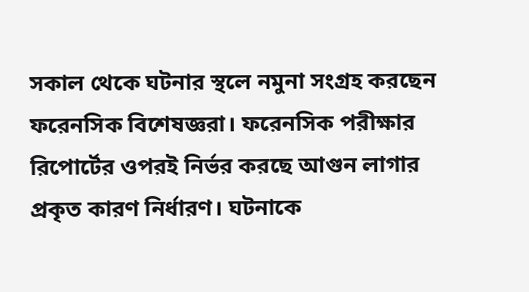সকাল থেকে ঘটনার স্থলে নমুনা সংগ্রহ করছেন ফরেনসিক বিশেষজ্ঞরা। ফরেনসিক পরীক্ষার রিপোর্টের ওপরই নির্ভর করছে আগুন লাগার প্রকৃত কারণ নির্ধারণ। ঘটনাকে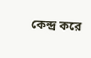কেন্দ্র করে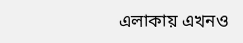এলাকায় এখনও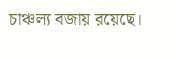চাঞ্চল্য বজায় রয়েছে।